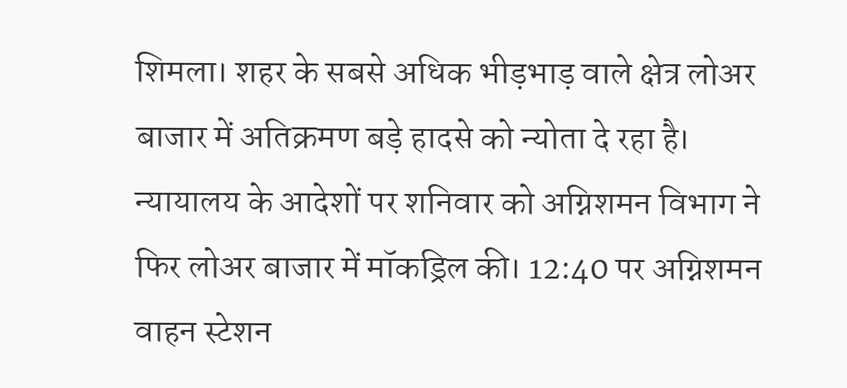शिमला। शहर के सबसे अधिक भीड़भाड़ वाले क्षेत्र लोअर बाजार में अतिक्रमण बड़े हादसे को न्योता दे रहा है। न्यायालय के आदेशों पर शनिवार को अग्निशमन विभाग ने फिर लोअर बाजार में मॉकड्रिल की। 12:40 पर अग्निशमन वाहन स्टेशन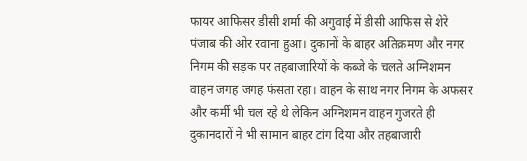फायर आफिसर डीसी शर्मा की अगुवाई में डीसी आफिस से शेरे पंजाब की ओर रवाना हुआ। दुकानों के बाहर अतिक्रमण और नगर निगम की सड़क पर तहबाजारियों के कब्जे के चलते अग्निशमन वाहन जगह जगह फंसता रहा। वाहन के साथ नगर निगम के अफसर और कर्मी भी चल रहे थे लेकिन अग्निशमन वाहन गुजरते ही दुकानदारों ने भी सामान बाहर टांग दिया और तहबाजारी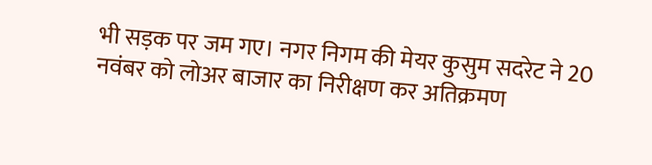भी सड़क पर जम गए। नगर निगम की मेयर कुसुम सदरेट ने 20 नवंबर को लोअर बाजार का निरीक्षण कर अतिक्रमण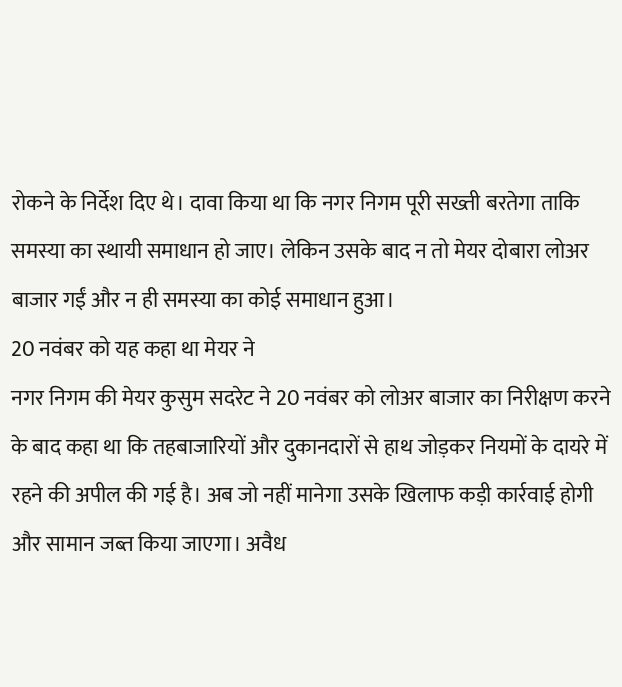रोकने के निर्देश दिए थे। दावा किया था कि नगर निगम पूरी सख्ती बरतेगा ताकि समस्या का स्थायी समाधान हो जाए। लेकिन उसके बाद न तो मेयर दोबारा लोअर बाजार गईं और न ही समस्या का कोई समाधान हुआ।
20 नवंबर को यह कहा था मेयर ने
नगर निगम की मेयर कुसुम सदरेट ने 20 नवंबर को लोअर बाजार का निरीक्षण करने के बाद कहा था कि तहबाजारियों और दुकानदारों से हाथ जोड़कर नियमों के दायरे में रहने की अपील की गई है। अब जो नहीं मानेगा उसके खिलाफ कड़ी कार्रवाई होगी और सामान जब्त किया जाएगा। अवैध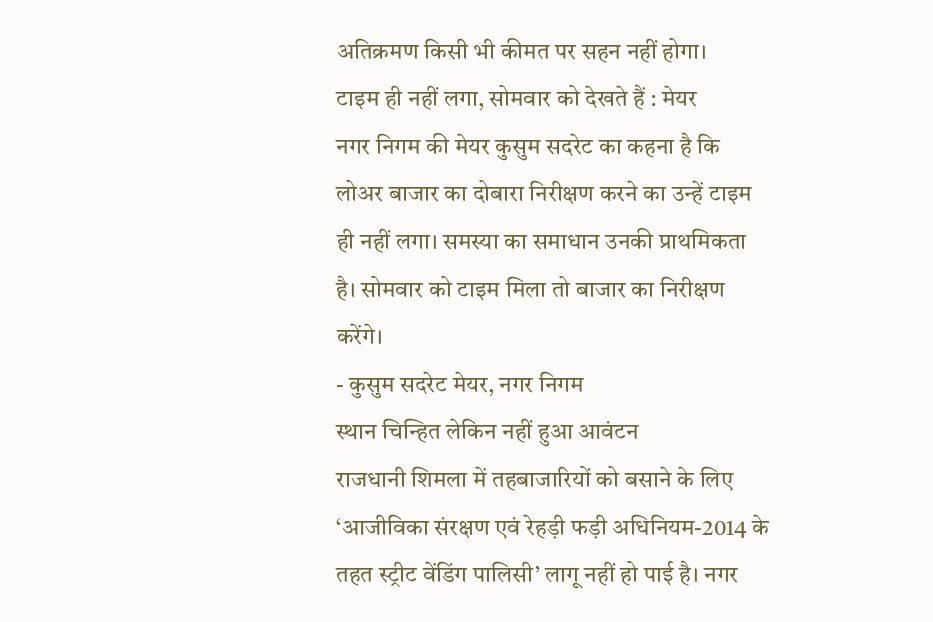अतिक्रमण किसी भी कीमत पर सहन नहीं होगा।
टाइम ही नहीं लगा, सोमवार को देखते हैं : मेयर
नगर निगम की मेयर कुसुम सदरेट का कहना है कि लोअर बाजार का दोबारा निरीक्षण करने का उन्हें टाइम ही नहीं लगा। समस्या का समाधान उनकी प्राथमिकता है। सोमवार को टाइम मिला तो बाजार का निरीक्षण करेंगे।
- कुसुम सदरेट मेयर, नगर निगम
स्थान चिन्हित लेकिन नहीं हुआ आवंटन
राजधानी शिमला में तहबाजारियों को बसाने के लिए ‘आजीविका संरक्षण एवं रेहड़ी फड़ी अधिनियम-2014 के तहत स्ट्रीट वेंडिंग पालिसी’ लागू नहीं हो पाई है। नगर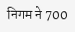निगम ने 700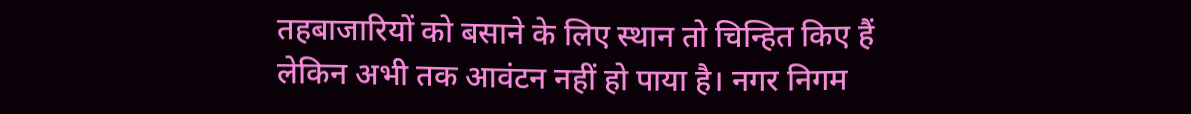तहबाजारियों को बसाने के लिए स्थान तो चिन्हित किए हैं लेकिन अभी तक आवंटन नहीं हो पाया है। नगर निगम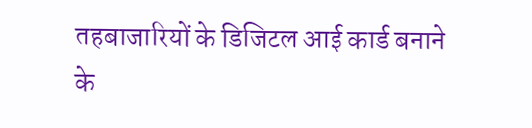तहबाजारियों के डिजिटल आई कार्ड बनाने के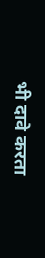भी दावे करता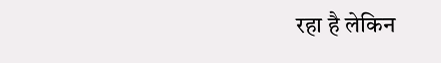रहा है लेकिन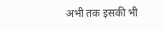अभी तक इसकी भी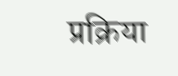प्रक्रिया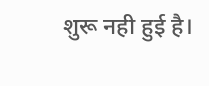शुरू नही हुई है।